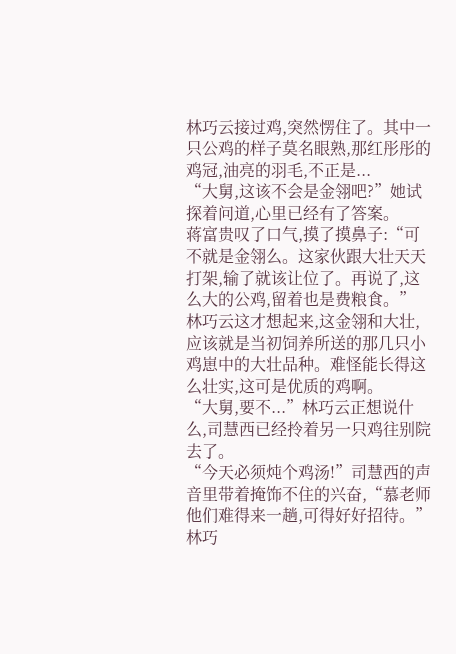林巧云接过鸡,突然愣住了。其中一只公鸡的样子莫名眼熟,那红彤彤的鸡冠,油亮的羽毛,不正是...
“大舅,这该不会是金翎吧?”她试探着问道,心里已经有了答案。
蒋富贵叹了口气,摸了摸鼻子:“可不就是金翎么。这家伙跟大壮天天打架,输了就该让位了。再说了,这么大的公鸡,留着也是费粮食。”
林巧云这才想起来,这金翎和大壮,应该就是当初饲养所送的那几只小鸡崽中的大壮品种。难怪能长得这么壮实,这可是优质的鸡啊。
“大舅,要不...”林巧云正想说什么,司慧西已经拎着另一只鸡往别院去了。
“今天必须炖个鸡汤!”司慧西的声音里带着掩饰不住的兴奋,“慕老师他们难得来一趟,可得好好招待。”
林巧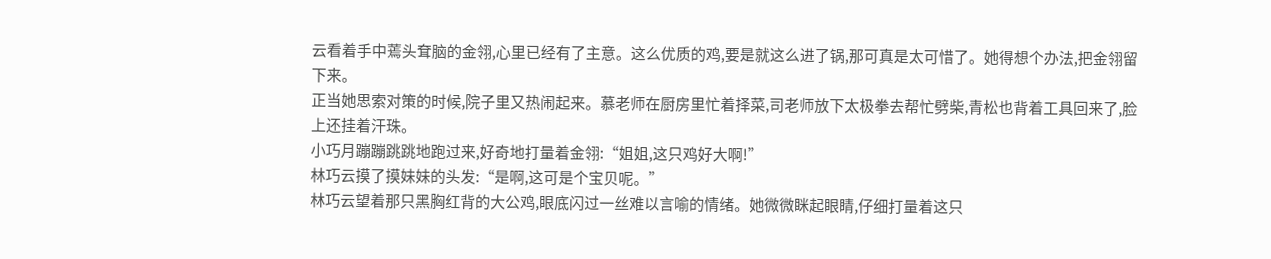云看着手中蔫头耷脑的金翎,心里已经有了主意。这么优质的鸡,要是就这么进了锅,那可真是太可惜了。她得想个办法,把金翎留下来。
正当她思索对策的时候,院子里又热闹起来。慕老师在厨房里忙着择菜,司老师放下太极拳去帮忙劈柴,青松也背着工具回来了,脸上还挂着汗珠。
小巧月蹦蹦跳跳地跑过来,好奇地打量着金翎:“姐姐,这只鸡好大啊!”
林巧云摸了摸妹妹的头发:“是啊,这可是个宝贝呢。”
林巧云望着那只黑胸红背的大公鸡,眼底闪过一丝难以言喻的情绪。她微微眯起眼睛,仔细打量着这只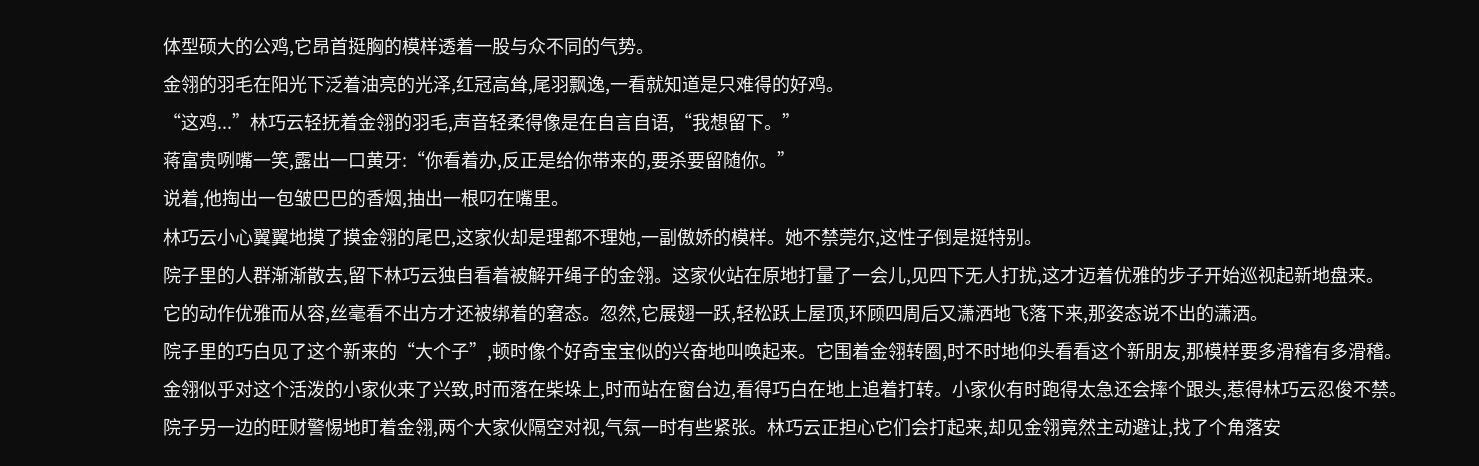体型硕大的公鸡,它昂首挺胸的模样透着一股与众不同的气势。
金翎的羽毛在阳光下泛着油亮的光泽,红冠高耸,尾羽飘逸,一看就知道是只难得的好鸡。
“这鸡...”林巧云轻抚着金翎的羽毛,声音轻柔得像是在自言自语,“我想留下。”
蒋富贵咧嘴一笑,露出一口黄牙:“你看着办,反正是给你带来的,要杀要留随你。”
说着,他掏出一包皱巴巴的香烟,抽出一根叼在嘴里。
林巧云小心翼翼地摸了摸金翎的尾巴,这家伙却是理都不理她,一副傲娇的模样。她不禁莞尔,这性子倒是挺特别。
院子里的人群渐渐散去,留下林巧云独自看着被解开绳子的金翎。这家伙站在原地打量了一会儿,见四下无人打扰,这才迈着优雅的步子开始巡视起新地盘来。
它的动作优雅而从容,丝毫看不出方才还被绑着的窘态。忽然,它展翅一跃,轻松跃上屋顶,环顾四周后又潇洒地飞落下来,那姿态说不出的潇洒。
院子里的巧白见了这个新来的“大个子”,顿时像个好奇宝宝似的兴奋地叫唤起来。它围着金翎转圈,时不时地仰头看看这个新朋友,那模样要多滑稽有多滑稽。
金翎似乎对这个活泼的小家伙来了兴致,时而落在柴垛上,时而站在窗台边,看得巧白在地上追着打转。小家伙有时跑得太急还会摔个跟头,惹得林巧云忍俊不禁。
院子另一边的旺财警惕地盯着金翎,两个大家伙隔空对视,气氛一时有些紧张。林巧云正担心它们会打起来,却见金翎竟然主动避让,找了个角落安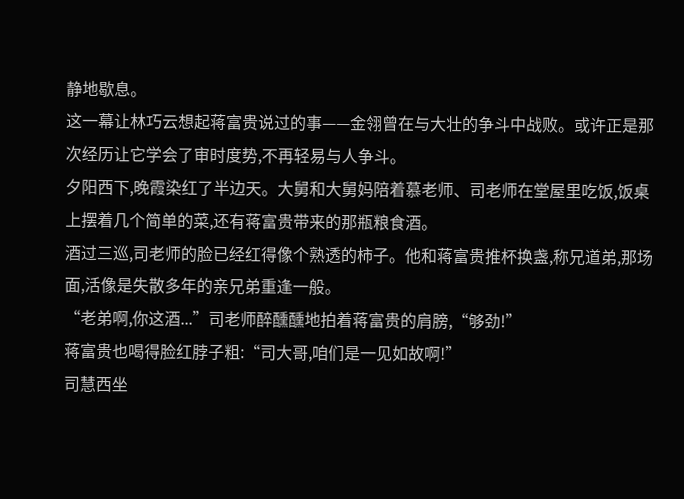静地歇息。
这一幕让林巧云想起蒋富贵说过的事——金翎曾在与大壮的争斗中战败。或许正是那次经历让它学会了审时度势,不再轻易与人争斗。
夕阳西下,晚霞染红了半边天。大舅和大舅妈陪着慕老师、司老师在堂屋里吃饭,饭桌上摆着几个简单的菜,还有蒋富贵带来的那瓶粮食酒。
酒过三巡,司老师的脸已经红得像个熟透的柿子。他和蒋富贵推杯换盏,称兄道弟,那场面,活像是失散多年的亲兄弟重逢一般。
“老弟啊,你这酒...”司老师醉醺醺地拍着蒋富贵的肩膀,“够劲!”
蒋富贵也喝得脸红脖子粗:“司大哥,咱们是一见如故啊!”
司慧西坐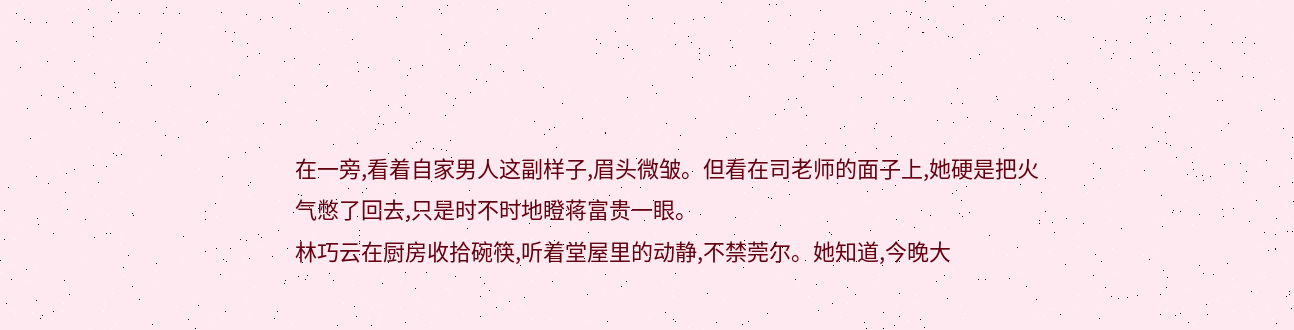在一旁,看着自家男人这副样子,眉头微皱。但看在司老师的面子上,她硬是把火气憋了回去,只是时不时地瞪蒋富贵一眼。
林巧云在厨房收拾碗筷,听着堂屋里的动静,不禁莞尔。她知道,今晚大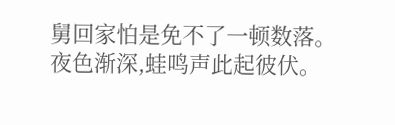舅回家怕是免不了一顿数落。
夜色渐深,蛙鸣声此起彼伏。